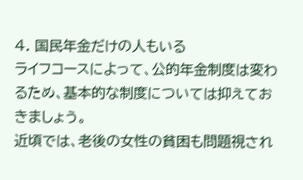4. 国民年金だけの人もいる
ライフコースによって、公的年金制度は変わるため、基本的な制度については抑えておきましょう。
近頃では、老後の女性の貧困も問題視され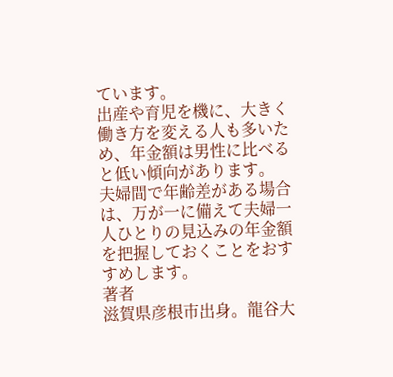ています。
出産や育児を機に、大きく働き方を変える人も多いため、年金額は男性に比べると低い傾向があります。
夫婦間で年齢差がある場合は、万が一に備えて夫婦一人ひとりの見込みの年金額を把握しておくことをおすすめします。
著者
滋賀県彦根市出身。龍谷大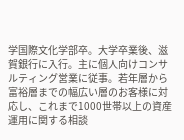学国際文化学部卒。大学卒業後、滋賀銀行に入行。主に個人向けコンサルティング営業に従事。若年層から富裕層までの幅広い層のお客様に対応し、これまで1000世帯以上の資産運用に関する相談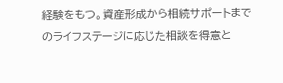経験をもつ。資産形成から相続サポートまでのライフステージに応じた相談を得意と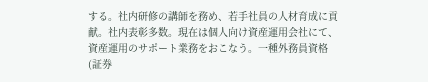する。社内研修の講師を務め、若手社員の人材育成に貢献。社内表彰多数。現在は個人向け資産運用会社にて、資産運用のサポート業務をおこなう。一種外務員資格(証券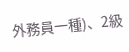外務員一種)、2級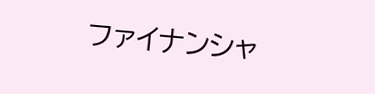ファイナンシャ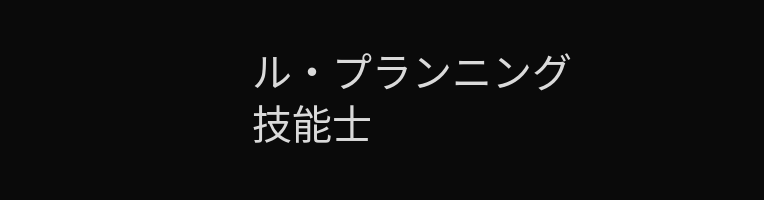ル・プランニング技能士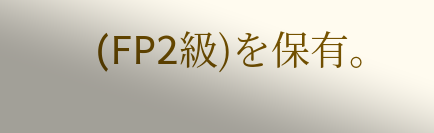(FP2級)を保有。